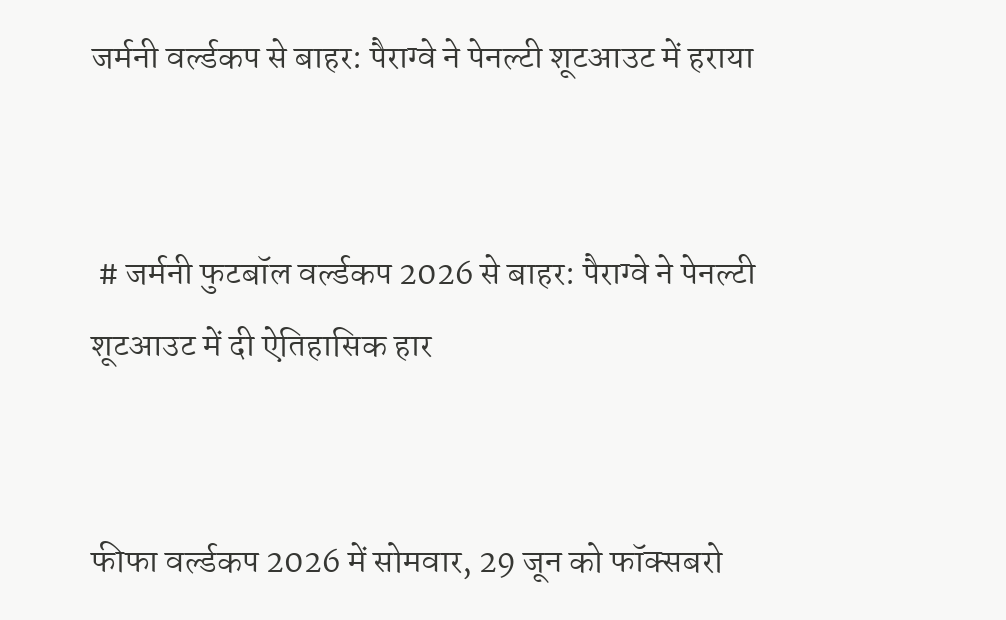जर्मनी वर्ल्डकप से बाहर: पैराग्वे ने पेनल्टी शूटआउट में हराया


 # जर्मनी फुटबॉल वर्ल्डकप 2026 से बाहर: पैराग्वे ने पेनल्टी शूटआउट में दी ऐतिहासिक हार


फीफा वर्ल्डकप 2026 में सोमवार, 29 जून को फॉक्सबरो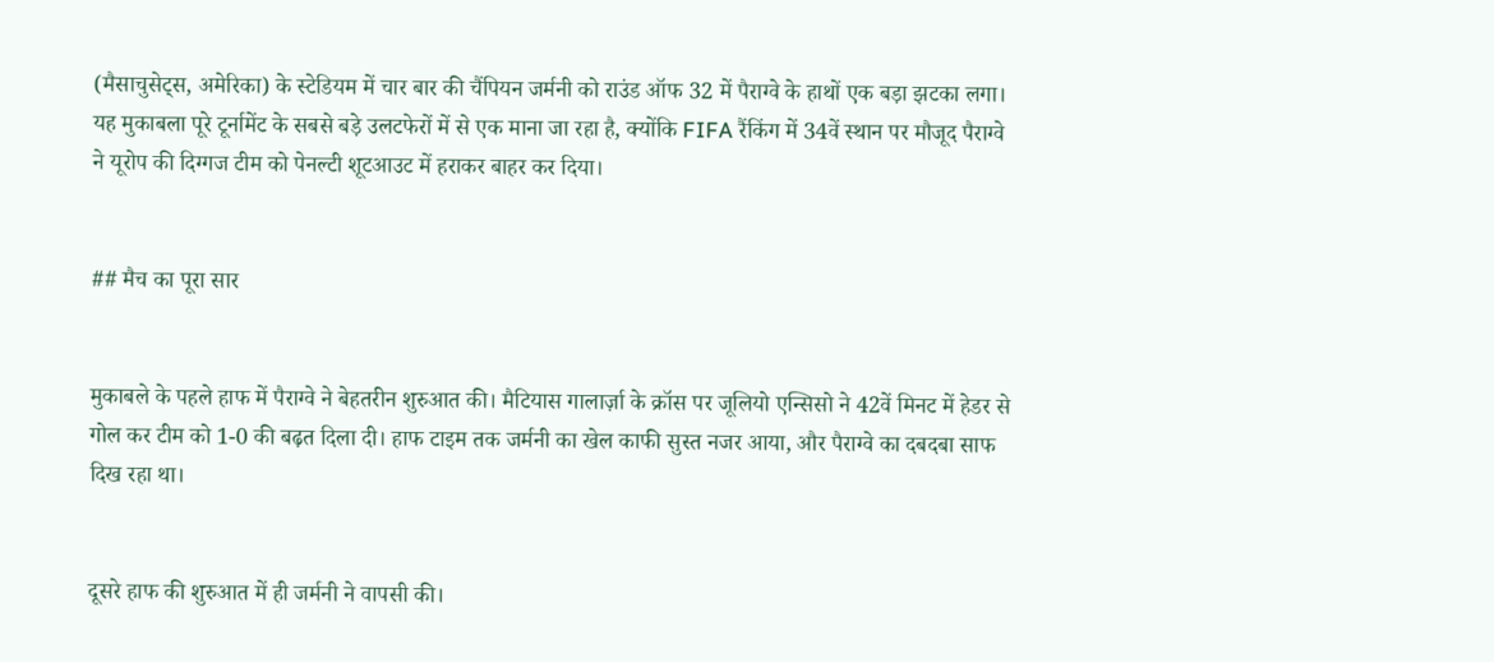(मैसाचुसेट्स, अमेरिका) के स्टेडियम में चार बार की चैंपियन जर्मनी को राउंड ऑफ 32 में पैराग्वे के हाथों एक बड़ा झटका लगा। यह मुकाबला पूरे टूर्नामेंट के सबसे बड़े उलटफेरों में से एक माना जा रहा है, क्योंकि FIFA रैंकिंग में 34वें स्थान पर मौजूद पैराग्वे ने यूरोप की दिग्गज टीम को पेनल्टी शूटआउट में हराकर बाहर कर दिया।


## मैच का पूरा सार


मुकाबले के पहले हाफ में पैराग्वे ने बेहतरीन शुरुआत की। मैटियास गालार्ज़ा के क्रॉस पर जूलियो एन्सिसो ने 42वें मिनट में हेडर से गोल कर टीम को 1-0 की बढ़त दिला दी। हाफ टाइम तक जर्मनी का खेल काफी सुस्त नजर आया, और पैराग्वे का दबदबा साफ दिख रहा था।


दूसरे हाफ की शुरुआत में ही जर्मनी ने वापसी की।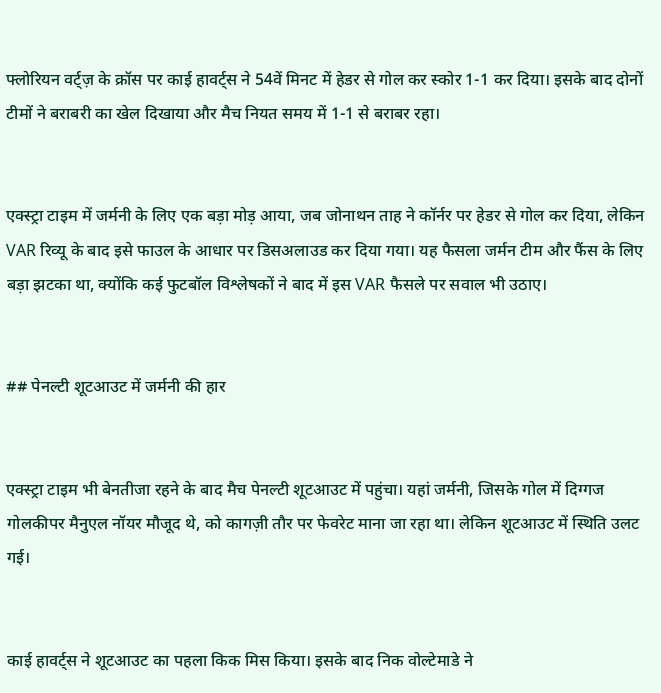फ्लोरियन वर्ट्ज़ के क्रॉस पर काई हावर्ट्स ने 54वें मिनट में हेडर से गोल कर स्कोर 1-1 कर दिया। इसके बाद दोनों टीमों ने बराबरी का खेल दिखाया और मैच नियत समय में 1-1 से बराबर रहा।


एक्स्ट्रा टाइम में जर्मनी के लिए एक बड़ा मोड़ आया, जब जोनाथन ताह ने कॉर्नर पर हेडर से गोल कर दिया, लेकिन VAR रिव्यू के बाद इसे फाउल के आधार पर डिसअलाउड कर दिया गया। यह फैसला जर्मन टीम और फैंस के लिए बड़ा झटका था, क्योंकि कई फुटबॉल विश्लेषकों ने बाद में इस VAR फैसले पर सवाल भी उठाए।


## पेनल्टी शूटआउट में जर्मनी की हार


एक्स्ट्रा टाइम भी बेनतीजा रहने के बाद मैच पेनल्टी शूटआउट में पहुंचा। यहां जर्मनी, जिसके गोल में दिग्गज गोलकीपर मैनुएल नॉयर मौजूद थे, को कागज़ी तौर पर फेवरेट माना जा रहा था। लेकिन शूटआउट में स्थिति उलट गई।


काई हावर्ट्स ने शूटआउट का पहला किक मिस किया। इसके बाद निक वोल्टेमाडे ने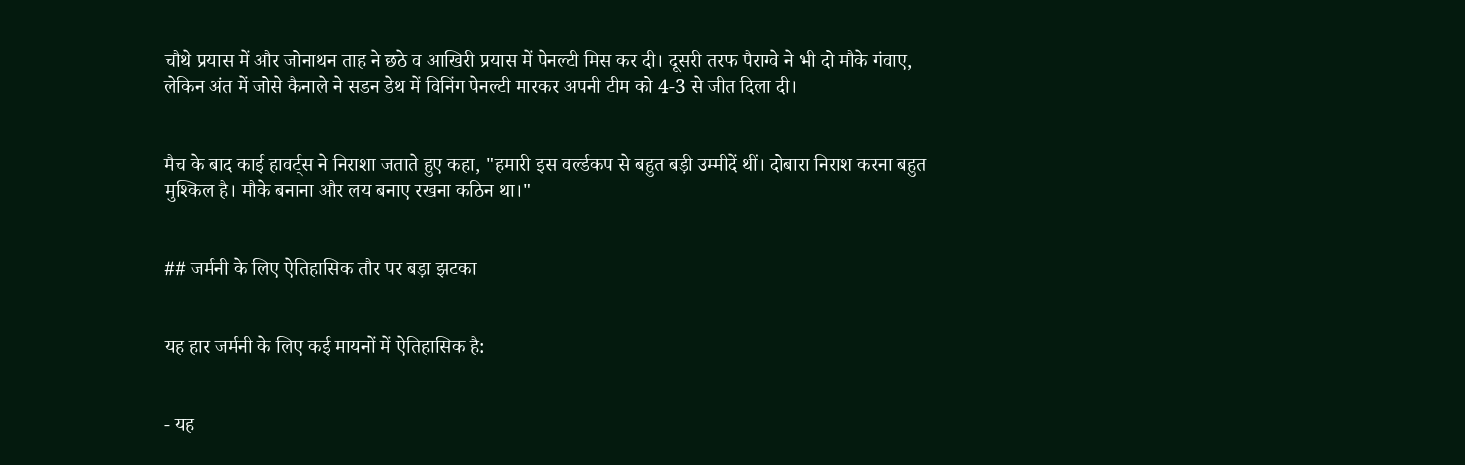चौथे प्रयास में और जोनाथन ताह ने छठे व आखिरी प्रयास में पेनल्टी मिस कर दी। दूसरी तरफ पैराग्वे ने भी दो मौके गंवाए, लेकिन अंत में जोसे कैनाले ने सडन डेथ में विनिंग पेनल्टी मारकर अपनी टीम को 4-3 से जीत दिला दी।


मैच के बाद काई हावर्ट्स ने निराशा जताते हुए कहा, "हमारी इस वर्ल्डकप से बहुत बड़ी उम्मीदें थीं। दोबारा निराश करना बहुत मुश्किल है। मौके बनाना और लय बनाए रखना कठिन था।"


## जर्मनी के लिए ऐतिहासिक तौर पर बड़ा झटका


यह हार जर्मनी के लिए कई मायनों में ऐतिहासिक है:


- यह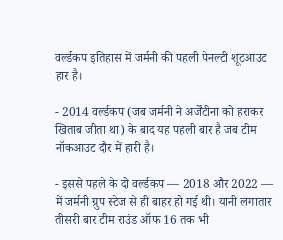वर्ल्डकप इतिहास में जर्मनी की पहली पेनल्टी शूटआउट हार है।

- 2014 वर्ल्डकप (जब जर्मनी ने अर्जेंटीना को हराकर खिताब जीता था) के बाद यह पहली बार है जब टीम नॉकआउट दौर में हारी है।

- इससे पहले के दो वर्ल्डकप — 2018 और 2022 — में जर्मनी ग्रुप स्टेज से ही बाहर हो गई थी। यानी लगातार तीसरी बार टीम राउंड ऑफ 16 तक भी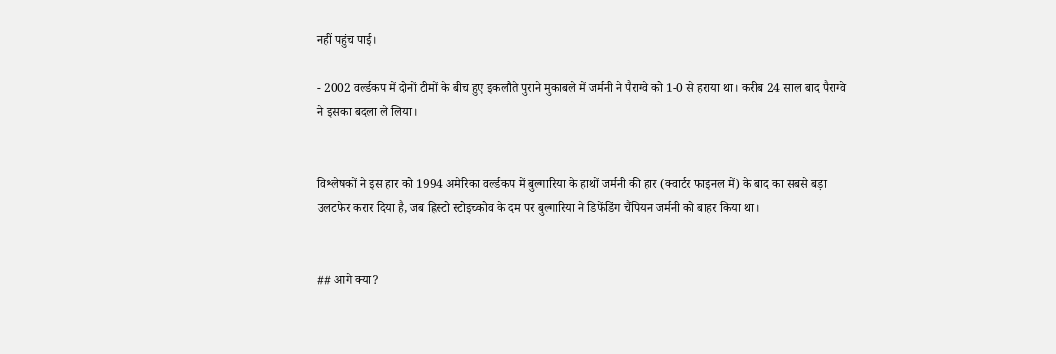नहीं पहुंच पाई।

- 2002 वर्ल्डकप में दोनों टीमों के बीच हुए इकलौते पुराने मुकाबले में जर्मनी ने पैराग्वे को 1-0 से हराया था। करीब 24 साल बाद पैराग्वे ने इसका बदला ले लिया।


विश्लेषकों ने इस हार को 1994 अमेरिका वर्ल्डकप में बुल्गारिया के हाथों जर्मनी की हार (क्वार्टर फाइनल में) के बाद का सबसे बड़ा उलटफेर करार दिया है, जब ह्रिस्टो स्टोइच्कोव के दम पर बुल्गारिया ने डिफेंडिंग चैंपियन जर्मनी को बाहर किया था।


## आगे क्या?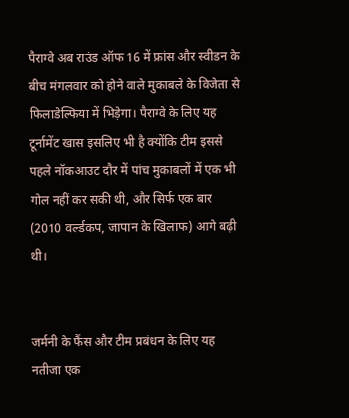पैराग्वे अब राउंड ऑफ 16 में फ्रांस और स्वीडन के बीच मंगलवार को होने वाले मुकाबले के विजेता से फिलाडेल्फिया में भिड़ेगा। पैराग्वे के लिए यह टूर्नामेंट खास इसलिए भी है क्योंकि टीम इससे पहले नॉकआउट दौर में पांच मुकाबलों में एक भी गोल नहीं कर सकी थी, और सिर्फ एक बार (2010 वर्ल्डकप, जापान के खिलाफ) आगे बढ़ी थी।


जर्मनी के फैंस और टीम प्रबंधन के लिए यह नतीजा एक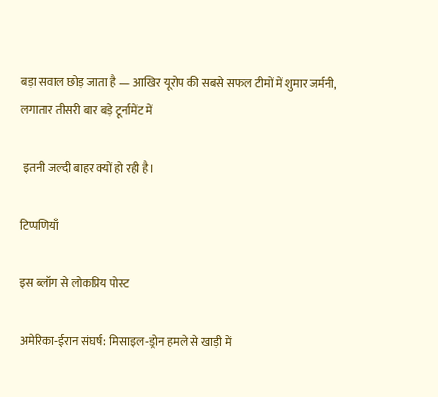बड़ा सवाल छोड़ जाता है — आखिर यूरोप की सबसे सफल टीमों में शुमार जर्मनी, लगातार तीसरी बार बड़े टूर्नामेंट में

 इतनी जल्दी बाहर क्यों हो रही है।

टिप्पणियाँ

इस ब्लॉग से लोकप्रिय पोस्ट

अमेरिका‑ईरान संघर्ष: मिसाइल‑ड्रोन हमले से खाड़ी में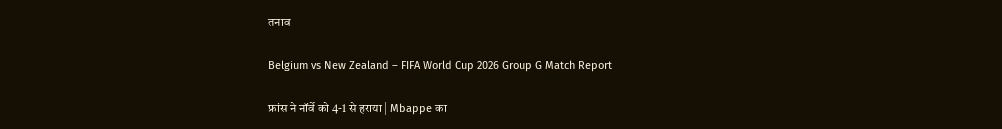तनाव

Belgium vs New Zealand – FIFA World Cup 2026 Group G Match Report

फ्रांस ने नॉर्वे को 4-1 से हराया | Mbappe का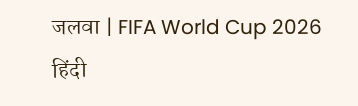जलवा | FIFA World Cup 2026 हिंदी